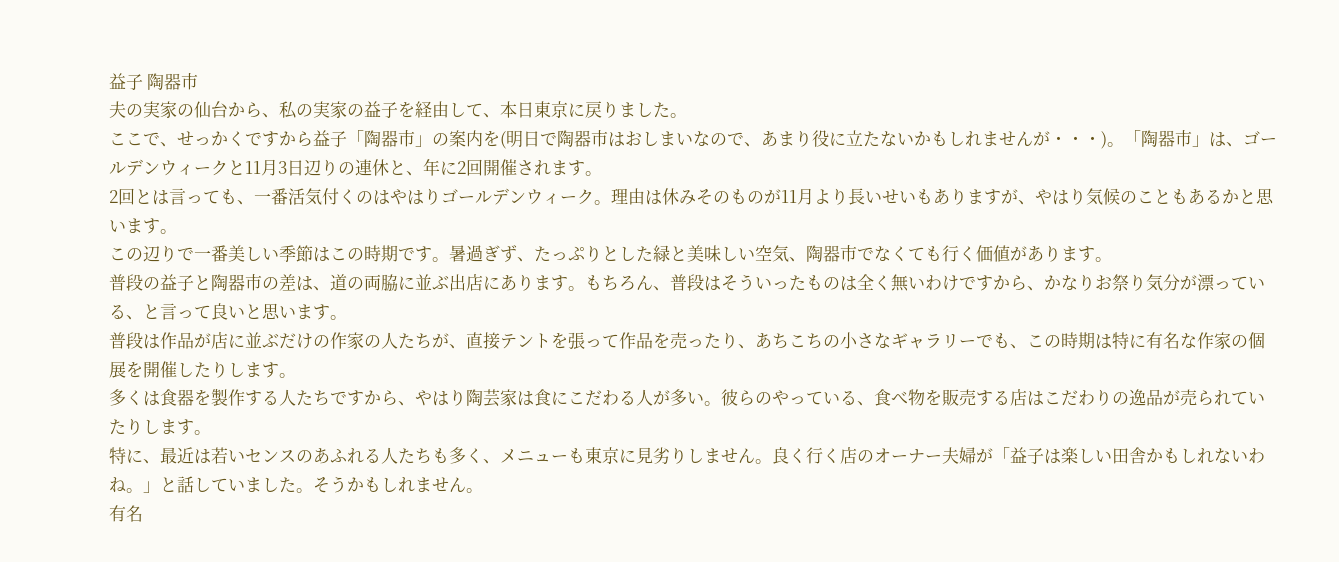益子 陶器市
夫の実家の仙台から、私の実家の益子を経由して、本日東京に戻りました。
ここで、せっかくですから益子「陶器市」の案内を(明日で陶器市はおしまいなので、あまり役に立たないかもしれませんが・・・)。「陶器市」は、ゴールデンウィークと11月3日辺りの連休と、年に2回開催されます。
2回とは言っても、一番活気付くのはやはりゴールデンウィーク。理由は休みそのものが11月より長いせいもありますが、やはり気候のこともあるかと思います。
この辺りで一番美しい季節はこの時期です。暑過ぎず、たっぷりとした緑と美味しい空気、陶器市でなくても行く価値があります。
普段の益子と陶器市の差は、道の両脇に並ぶ出店にあります。もちろん、普段はそういったものは全く無いわけですから、かなりお祭り気分が漂っている、と言って良いと思います。
普段は作品が店に並ぶだけの作家の人たちが、直接テントを張って作品を売ったり、あちこちの小さなギャラリーでも、この時期は特に有名な作家の個展を開催したりします。
多くは食器を製作する人たちですから、やはり陶芸家は食にこだわる人が多い。彼らのやっている、食べ物を販売する店はこだわりの逸品が売られていたりします。
特に、最近は若いセンスのあふれる人たちも多く、メニューも東京に見劣りしません。良く行く店のオーナー夫婦が「益子は楽しい田舎かもしれないわね。」と話していました。そうかもしれません。
有名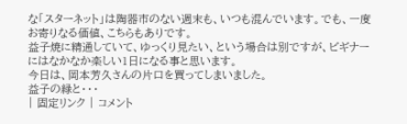な「スターネット」は陶器市のない週末も、いつも混んでいます。でも、一度お寄りなる価値、こちらもありです。
益子焼に精通していて、ゆっくり見たい、という場合は別ですが、ビギナーにはなかなか楽しい1日になる事と思います。
今日は、岡本芳久さんの片口を買ってしまいました。
益子の緑と・・・
| 固定リンク | コメント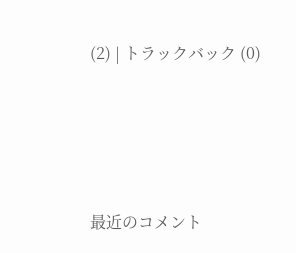(2) | トラックバック (0)






最近のコメント